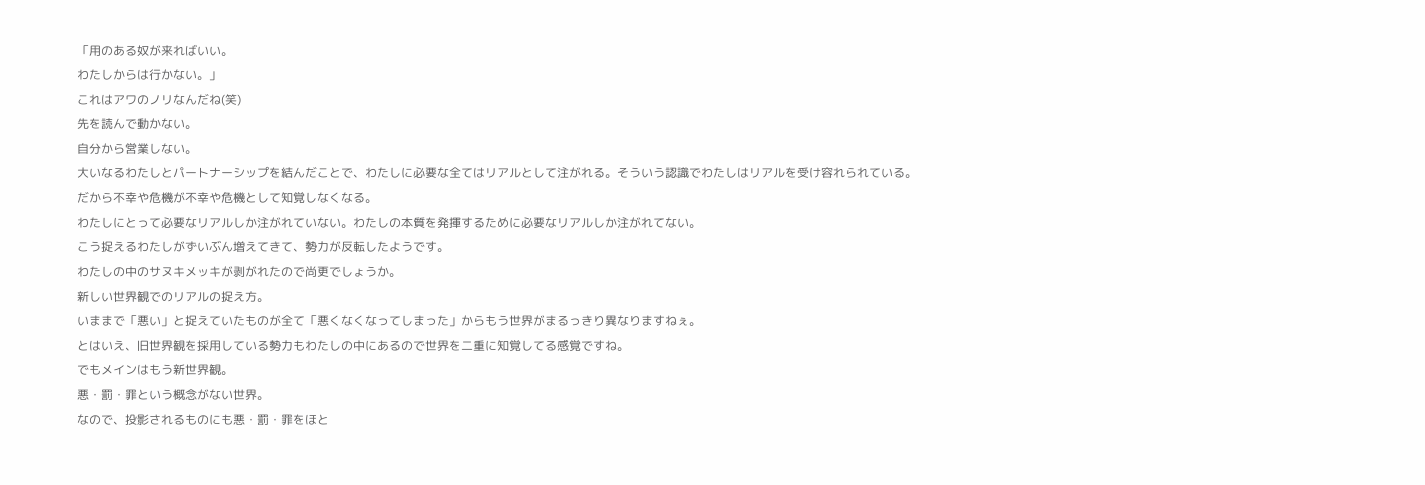「用のある奴が来ればいい。
わたしからは行かない。」
これはアワのノリなんだね(笑)
先を読んで動かない。
自分から営業しない。
大いなるわたしとパートナーシップを結んだことで、わたしに必要な全てはリアルとして注がれる。そういう認識でわたしはリアルを受け容れられている。
だから不幸や危機が不幸や危機として知覚しなくなる。
わたしにとって必要なリアルしか注がれていない。わたしの本質を発揮するために必要なリアルしか注がれてない。
こう捉えるわたしがずいぶん増えてきて、勢力が反転したようです。
わたしの中のサヌキメッキが剥がれたので尚更でしょうか。
新しい世界観でのリアルの捉え方。
いままで「悪い」と捉えていたものが全て「悪くなくなってしまった」からもう世界がまるっきり異なりますねぇ。
とはいえ、旧世界観を採用している勢力もわたしの中にあるので世界を二重に知覚してる感覚ですね。
でもメインはもう新世界観。
悪・罰・罪という概念がない世界。
なので、投影されるものにも悪・罰・罪をほと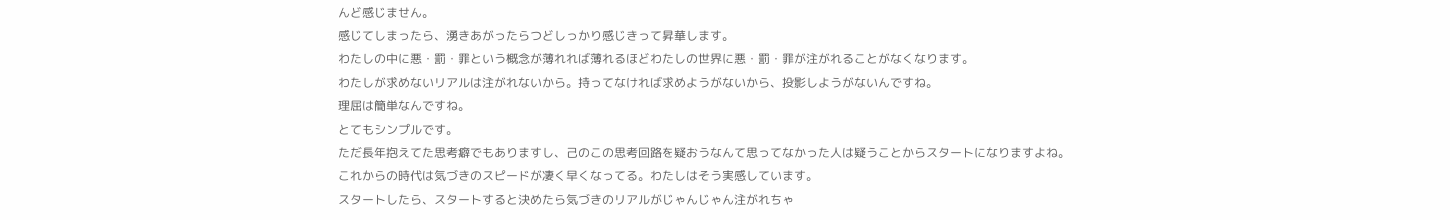んど感じません。
感じてしまったら、湧きあがったらつどしっかり感じきって昇華します。
わたしの中に悪・罰・罪という概念が薄れれば薄れるほどわたしの世界に悪・罰・罪が注がれることがなくなります。
わたしが求めないリアルは注がれないから。持ってなければ求めようがないから、投影しようがないんですね。
理屈は簡単なんですね。
とてもシンプルです。
ただ長年抱えてた思考癖でもありますし、己のこの思考回路を疑おうなんて思ってなかった人は疑うことからスタートになりますよね。
これからの時代は気づきのスピードが凄く早くなってる。わたしはそう実感しています。
スタートしたら、スタートすると決めたら気づきのリアルがじゃんじゃん注がれちゃ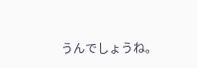うんでしょうね。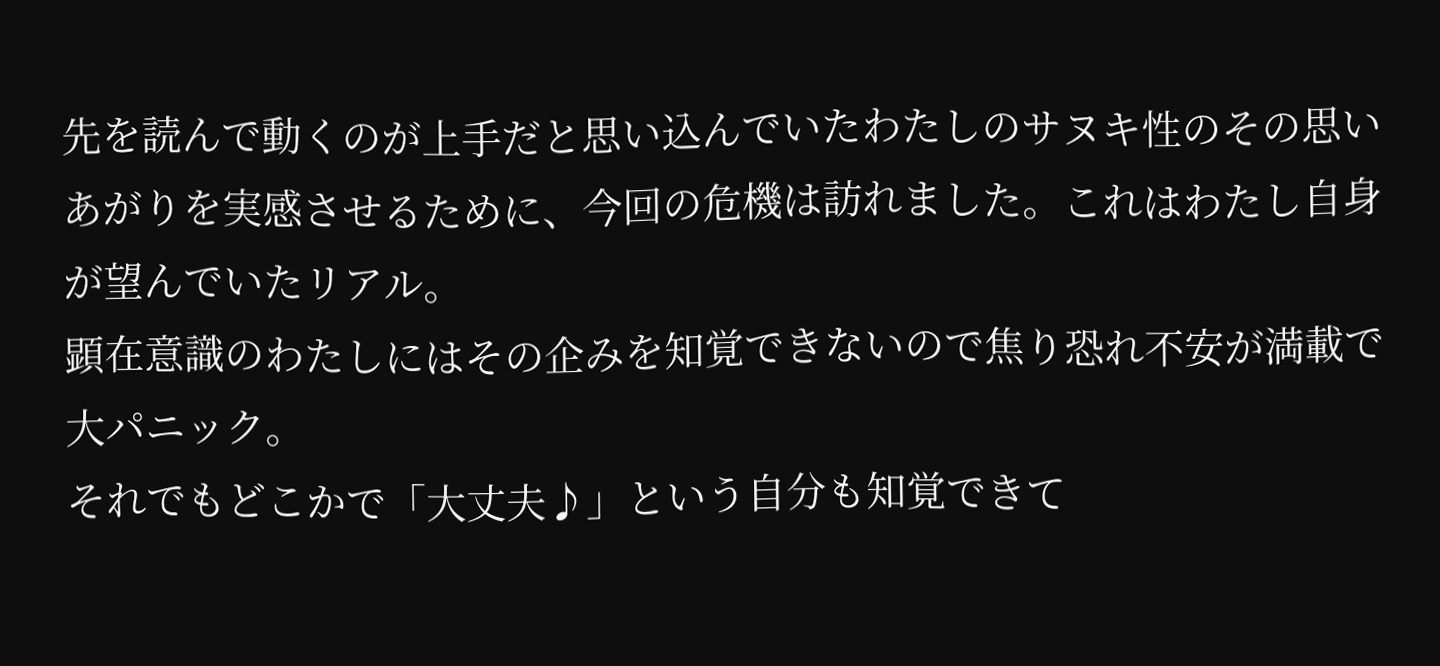先を読んで動くのが上手だと思い込んでいたわたしのサヌキ性のその思いあがりを実感させるために、今回の危機は訪れました。これはわたし自身が望んでいたリアル。
顕在意識のわたしにはその企みを知覚できないので焦り恐れ不安が満載で大パニック。
それでもどこかで「大丈夫♪」という自分も知覚できて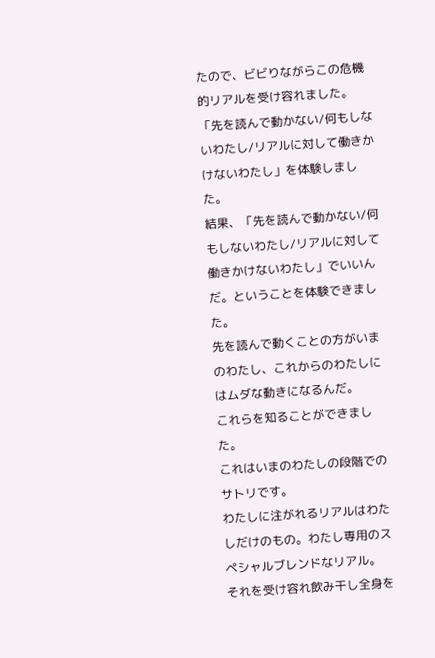たので、ビビりながらこの危機的リアルを受け容れました。
「先を読んで動かない/何もしないわたし/リアルに対して働きかけないわたし」を体験しました。
結果、「先を読んで動かない/何もしないわたし/リアルに対して働きかけないわたし」でいいんだ。ということを体験できました。
先を読んで動くことの方がいまのわたし、これからのわたしにはムダな動きになるんだ。
これらを知ることができました。
これはいまのわたしの段階でのサトリです。
わたしに注がれるリアルはわたしだけのもの。わたし専用のスペシャルブレンドなリアル。
それを受け容れ飲み干し全身を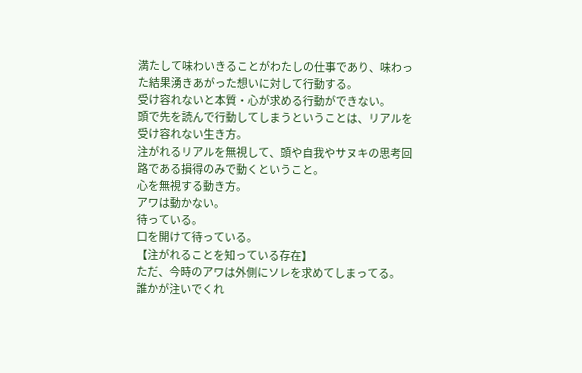満たして味わいきることがわたしの仕事であり、味わった結果湧きあがった想いに対して行動する。
受け容れないと本質・心が求める行動ができない。
頭で先を読んで行動してしまうということは、リアルを受け容れない生き方。
注がれるリアルを無視して、頭や自我やサヌキの思考回路である損得のみで動くということ。
心を無視する動き方。
アワは動かない。
待っている。
口を開けて待っている。
【注がれることを知っている存在】
ただ、今時のアワは外側にソレを求めてしまってる。
誰かが注いでくれ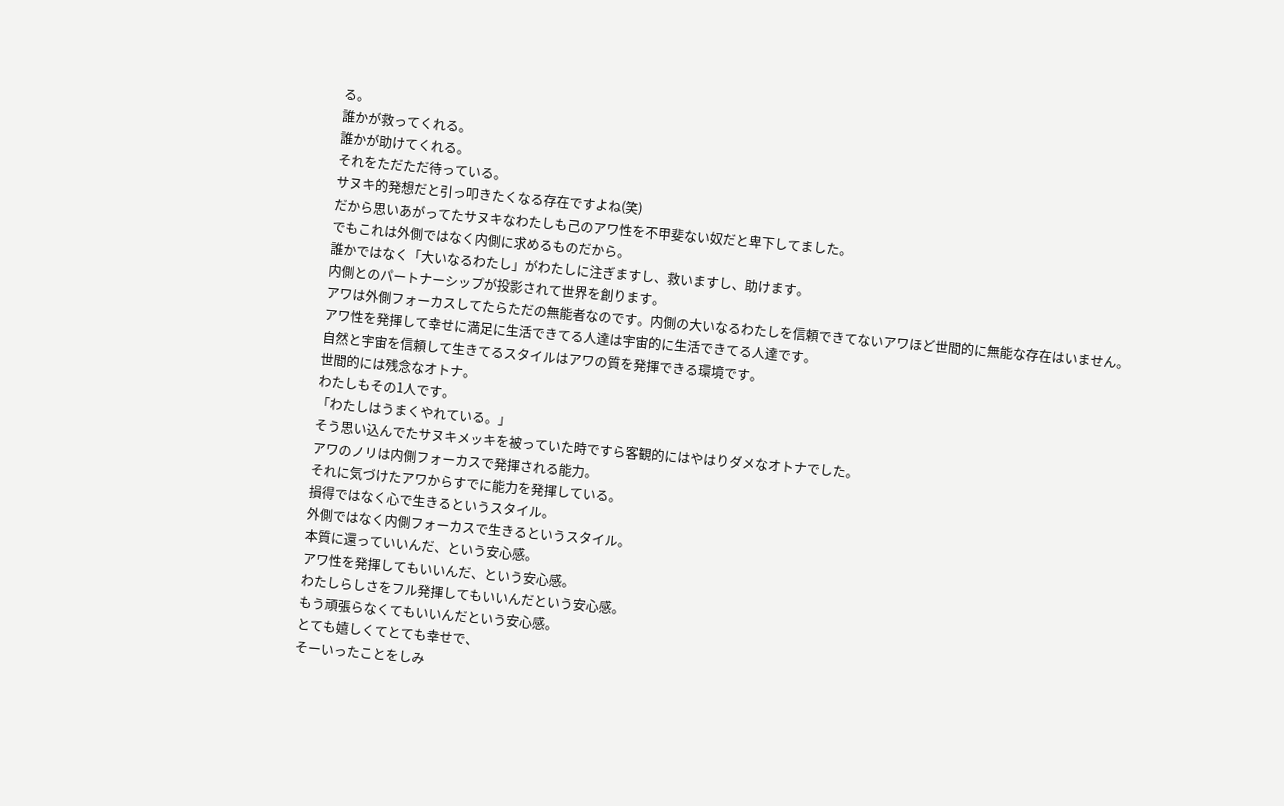る。
誰かが救ってくれる。
誰かが助けてくれる。
それをただただ待っている。
サヌキ的発想だと引っ叩きたくなる存在ですよね(笑)
だから思いあがってたサヌキなわたしも己のアワ性を不甲斐ない奴だと卑下してました。
でもこれは外側ではなく内側に求めるものだから。
誰かではなく「大いなるわたし」がわたしに注ぎますし、救いますし、助けます。
内側とのパートナーシップが投影されて世界を創ります。
アワは外側フォーカスしてたらただの無能者なのです。内側の大いなるわたしを信頼できてないアワほど世間的に無能な存在はいません。
アワ性を発揮して幸せに満足に生活できてる人達は宇宙的に生活できてる人達です。
自然と宇宙を信頼して生きてるスタイルはアワの質を発揮できる環境です。
世間的には残念なオトナ。
わたしもその1人です。
「わたしはうまくやれている。」
そう思い込んでたサヌキメッキを被っていた時ですら客観的にはやはりダメなオトナでした。
アワのノリは内側フォーカスで発揮される能力。
それに気づけたアワからすでに能力を発揮している。
損得ではなく心で生きるというスタイル。
外側ではなく内側フォーカスで生きるというスタイル。
本質に還っていいんだ、という安心感。
アワ性を発揮してもいいんだ、という安心感。
わたしらしさをフル発揮してもいいんだという安心感。
もう頑張らなくてもいいんだという安心感。
とても嬉しくてとても幸せで、
そーいったことをしみ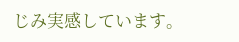じみ実感しています。